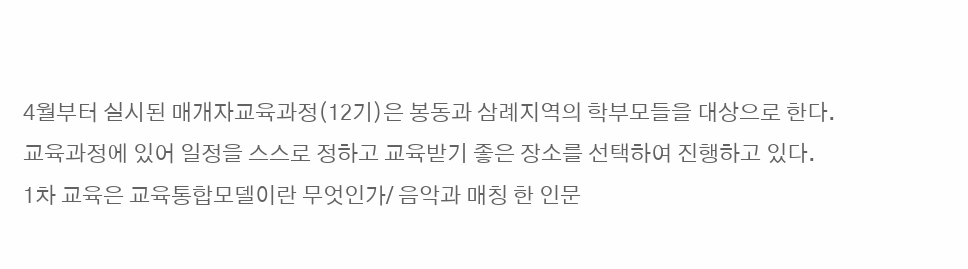4월부터 실시된 매개자교육과정(12기)은 봉동과 삼례지역의 학부모들을 대상으로 한다.
교육과정에 있어 일정을 스스로 정하고 교육받기 좋은 장소를 선택하여 진행하고 있다.
1차 교육은 교육통합모델이란 무엇인가/ 음악과 매칭 한 인문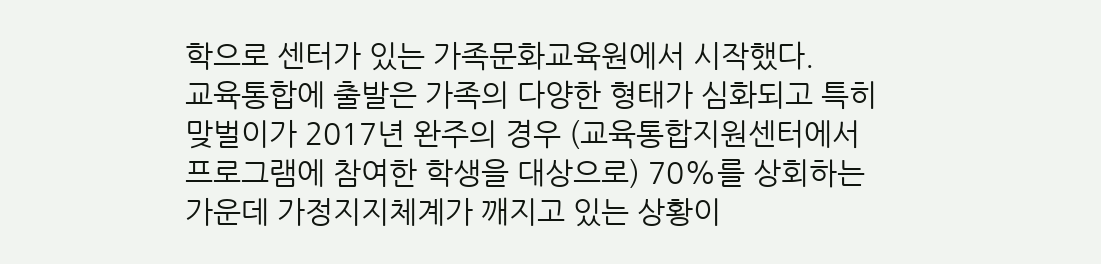학으로 센터가 있는 가족문화교육원에서 시작했다.
교육통합에 출발은 가족의 다양한 형태가 심화되고 특히 맞벌이가 2017년 완주의 경우 (교육통합지원센터에서 프로그램에 참여한 학생을 대상으로) 70%를 상회하는 가운데 가정지지체계가 깨지고 있는 상황이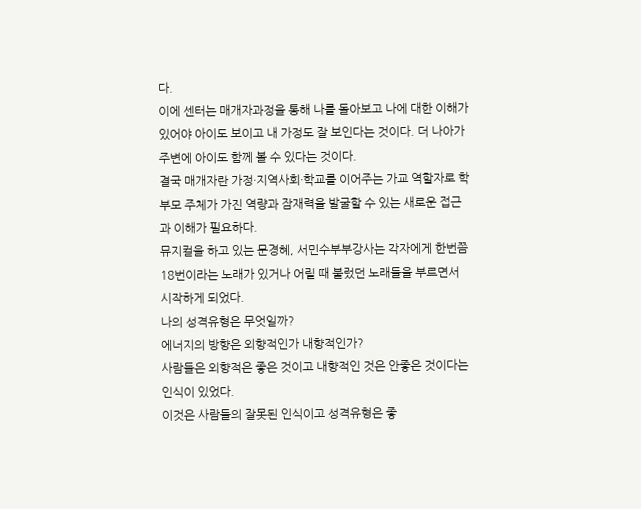다.
이에 센터는 매개자과정을 통해 나를 돌아보고 나에 대한 이해가 있어야 아이도 보이고 내 가정도 잘 보인다는 것이다. 더 나아가 주변에 아이도 함께 볼 수 있다는 것이다.
결국 매개자란 가정·지역사회·학교를 이어주는 가교 역할자로 학부모 주체가 가진 역량과 잠재력을 발굴할 수 있는 새로운 접근과 이해가 필요하다.
뮤지컬을 하고 있는 문경혜, 서민수부부강사는 각자에게 한번쯤 18번이라는 노래가 있거나 어릴 때 불렀던 노래들을 부르면서 시작하게 되었다.
나의 성격유형은 무엇일까?
에너지의 방향은 외향적인가 내향적인가?
사람들은 외향적은 좋은 것이고 내향적인 것은 안좋은 것이다는 인식이 있었다.
이것은 사람들의 잘못된 인식이고 성격유형은 좋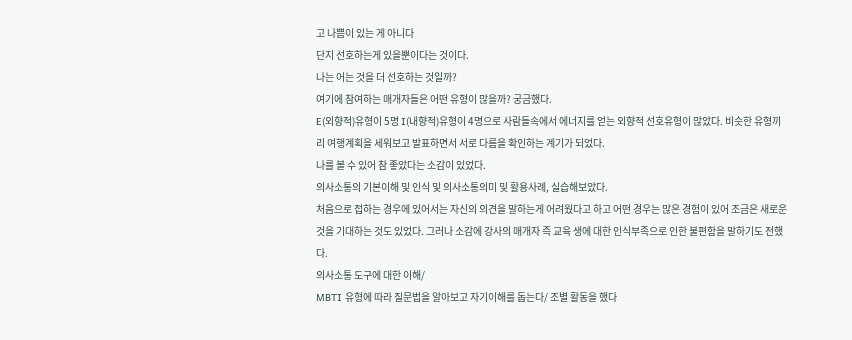고 나쁨이 있는 게 아니다
단지 선호하는게 있을뿐이다는 것이다.
나는 어는 것을 더 선호하는 것일까?
여기에 참여하는 매개자들은 어떤 유형이 많을까? 궁금했다.
E(외향적)유형이 5명 I(내향적)유형이 4명으로 사람들속에서 에너지를 얻는 외향적 선호유형이 많았다. 비슷한 유형끼리 여행계획을 세워보고 발표하면서 서로 다름을 확인하는 계기가 되었다.
나를 볼 수 있어 참 좋았다는 소감이 있었다.
의사소통의 기본이해 및 인식 및 의사소통의미 및 활용사례, 실습해보았다.
처음으로 접하는 경우에 있어서는 자신의 의견을 말하는게 어려웠다고 하고 어떤 경우는 많은 경험이 있어 조금은 새로운 것을 기대하는 것도 있었다. 그러나 소감에 강사의 매개자 즉 교육 생에 대한 인식부족으로 인한 불편함을 말하기도 전했다.
의사소통 도구에 대한 이해/
MBTI 유형에 따라 질문법을 알아보고 자기이해를 돕는다/ 조별 활동을 했다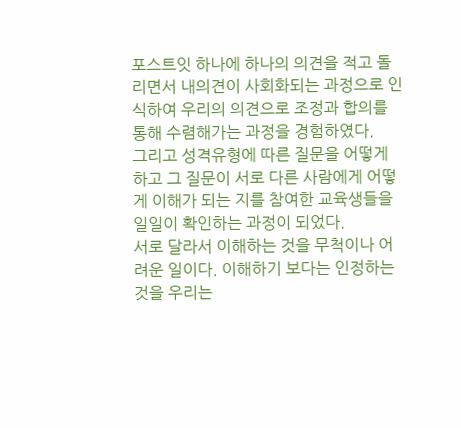포스트잇 하나에 하나의 의견을 적고 돌리면서 내의견이 사회화되는 과정으로 인식하여 우리의 의견으로 조정과 합의를 통해 수렴해가는 과정을 경험하였다.
그리고 성격유형에 따른 질문을 어떻게 하고 그 질문이 서로 다른 사람에게 어떻게 이해가 되는 지를 참여한 교육생들을 일일이 확인하는 과정이 되었다.
서로 달라서 이해하는 것을 무척이나 어려운 일이다. 이해하기 보다는 인정하는 것을 우리는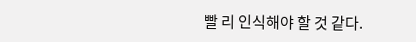빨 리 인식해야 할 것 같다.